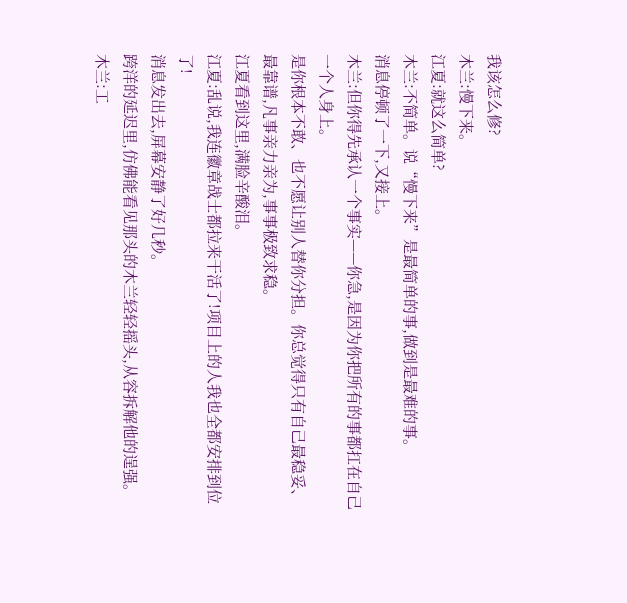我该怎么修?
木兰:慢下来。
江夏:就这么简单?
木兰:不简单。说“慢下来”是最简单的事,做到是最难的事。
消息停顿了一下,又接上。
木兰:但你得先承认一个事实——你急,是因为你把所有的事都扛在自己一个人身上。
是你根本不敢、也不愿让别人替你分担。你总觉得只有自己最稳妥、最靠谱,凡事亲力亲为,事事极致求稳。
江夏看到这里,满脸辛酸泪。
江夏:乱说,我连徽章战士都拉来干活了!项目上的人我也全都安排到位了!
消息发出去,屏幕安静了好几秒。
跨洋的延迟里,仿佛能看见那头的木兰轻轻摇头,从容拆解他的逞强。
木兰:工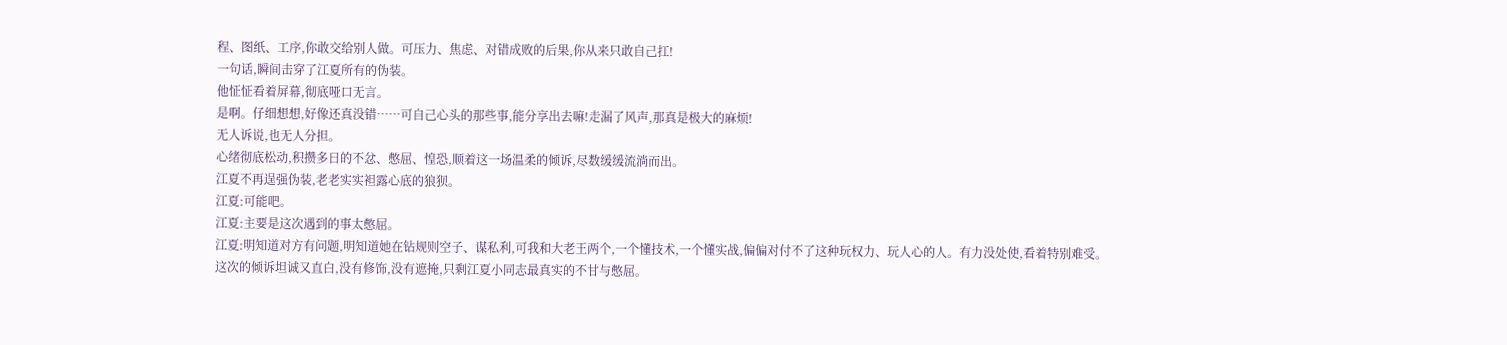程、图纸、工序,你敢交给别人做。可压力、焦虑、对错成败的后果,你从来只敢自己扛!
一句话,瞬间击穿了江夏所有的伪装。
他怔怔看着屏幕,彻底哑口无言。
是啊。仔细想想,好像还真没错……可自己心头的那些事,能分享出去嘛!走漏了风声,那真是极大的麻烦!
无人诉说,也无人分担。
心绪彻底松动,积攒多日的不忿、憋屈、惶恐,顺着这一场温柔的倾诉,尽数缓缓流淌而出。
江夏不再逞强伪装,老老实实袒露心底的狼狈。
江夏:可能吧。
江夏:主要是这次遇到的事太憋屈。
江夏:明知道对方有问题,明知道她在钻规则空子、谋私利,可我和大老王两个,一个懂技术,一个懂实战,偏偏对付不了这种玩权力、玩人心的人。有力没处使,看着特别难受。
这次的倾诉坦诚又直白,没有修饰,没有遮掩,只剩江夏小同志最真实的不甘与憋屈。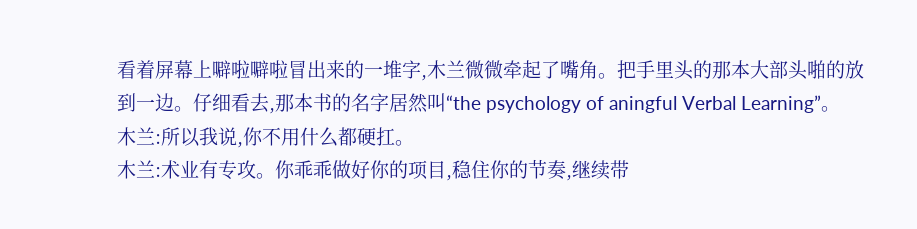看着屏幕上噼啦噼啦冒出来的一堆字,木兰微微牵起了嘴角。把手里头的那本大部头啪的放到一边。仔细看去,那本书的名字居然叫“the psychology of aningful Verbal Learning”。
木兰:所以我说,你不用什么都硬扛。
木兰:术业有专攻。你乖乖做好你的项目,稳住你的节奏,继续带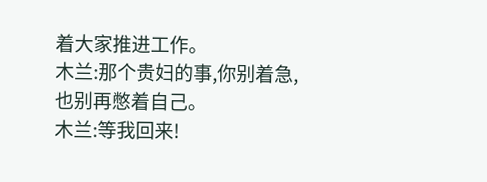着大家推进工作。
木兰:那个贵妇的事,你别着急,也别再憋着自己。
木兰:等我回来!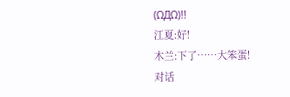(ΩДΩ)!!
江夏:好!
木兰:下了……大笨蛋!
对话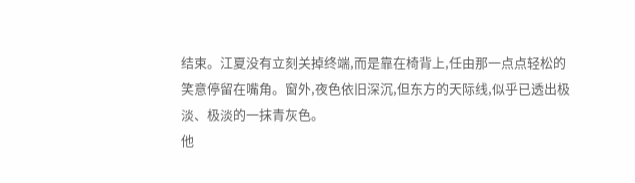结束。江夏没有立刻关掉终端,而是靠在椅背上,任由那一点点轻松的笑意停留在嘴角。窗外,夜色依旧深沉,但东方的天际线,似乎已透出极淡、极淡的一抹青灰色。
他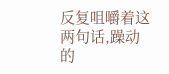反复咀嚼着这两句话,躁动的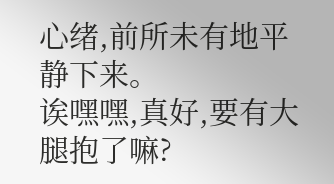心绪,前所未有地平静下来。
诶嘿嘿,真好,要有大腿抱了嘛?